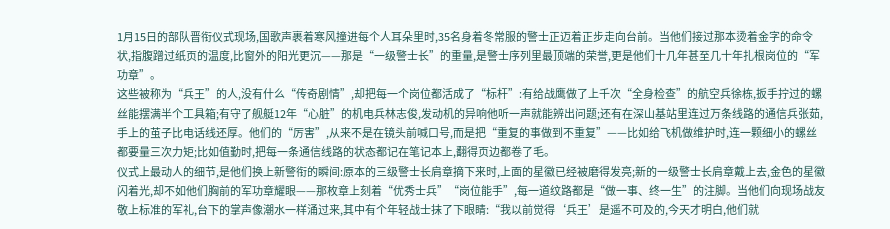1月15日的部队晋衔仪式现场,国歌声裹着寒风撞进每个人耳朵里时,35名身着冬常服的警士正迈着正步走向台前。当他们接过那本烫着金字的命令状,指腹蹭过纸页的温度,比窗外的阳光更沉——那是“一级警士长”的重量,是警士序列里最顶端的荣誉,更是他们十几年甚至几十年扎根岗位的“军功章”。
这些被称为“兵王”的人,没有什么“传奇剧情”,却把每一个岗位都活成了“标杆”:有给战鹰做了上千次“全身检查”的航空兵徐栋,扳手拧过的螺丝能摆满半个工具箱;有守了舰艇12年“心脏”的机电兵林志俊,发动机的异响他听一声就能辨出问题;还有在深山基站里连过万条线路的通信兵张茹,手上的茧子比电话线还厚。他们的“厉害”,从来不是在镜头前喊口号,而是把“重复的事做到不重复”——比如给飞机做维护时,连一颗细小的螺丝都要量三次力矩;比如值勤时,把每一条通信线路的状态都记在笔记本上,翻得页边都卷了毛。
仪式上最动人的细节,是他们换上新警衔的瞬间:原本的三级警士长肩章摘下来时,上面的星徽已经被磨得发亮;新的一级警士长肩章戴上去,金色的星徽闪着光,却不如他们胸前的军功章耀眼——那枚章上刻着“优秀士兵”“岗位能手”,每一道纹路都是“做一事、终一生”的注脚。当他们向现场战友敬上标准的军礼,台下的掌声像潮水一样涌过来,其中有个年轻战士抹了下眼睛:“我以前觉得‘兵王’是遥不可及的,今天才明白,他们就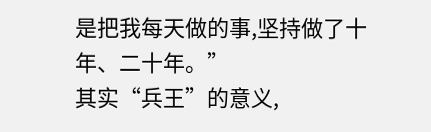是把我每天做的事,坚持做了十年、二十年。”
其实“兵王”的意义,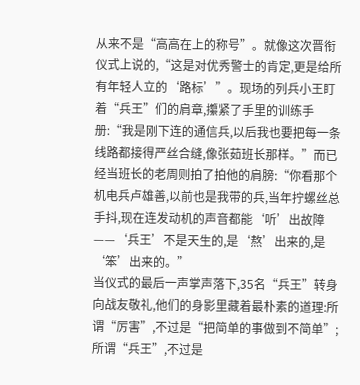从来不是“高高在上的称号”。就像这次晋衔仪式上说的,“这是对优秀警士的肯定,更是给所有年轻人立的‘路标’”。现场的列兵小王盯着“兵王”们的肩章,攥紧了手里的训练手册:“我是刚下连的通信兵,以后我也要把每一条线路都接得严丝合缝,像张茹班长那样。”而已经当班长的老周则拍了拍他的肩膀:“你看那个机电兵卢雄善,以前也是我带的兵,当年拧螺丝总手抖,现在连发动机的声音都能‘听’出故障——‘兵王’不是天生的,是‘熬’出来的,是‘笨’出来的。”
当仪式的最后一声掌声落下,35名“兵王”转身向战友敬礼,他们的身影里藏着最朴素的道理:所谓“厉害”,不过是“把简单的事做到不简单”;所谓“兵王”,不过是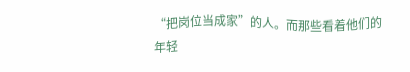“把岗位当成家”的人。而那些看着他们的年轻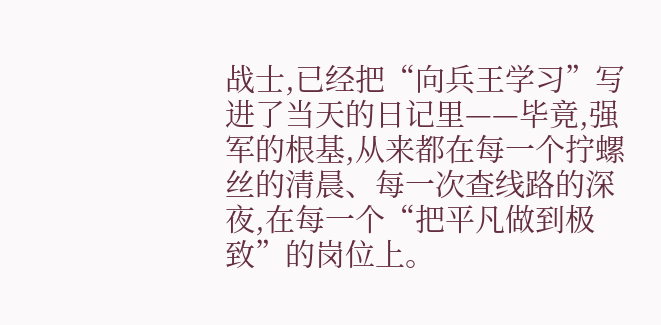战士,已经把“向兵王学习”写进了当天的日记里——毕竟,强军的根基,从来都在每一个拧螺丝的清晨、每一次查线路的深夜,在每一个“把平凡做到极致”的岗位上。